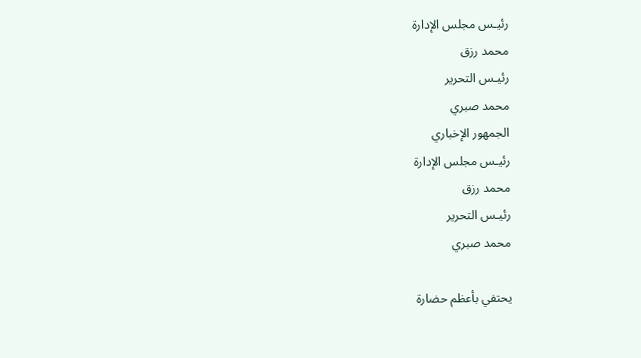رئيـس مجلس الإدارة
محمد رزق
رئيـس التحرير
محمد صبري
الجمهور الإخباري
رئيـس مجلس الإدارة
محمد رزق
رئيـس التحرير
محمد صبري

يحتفي بأعظم حضارة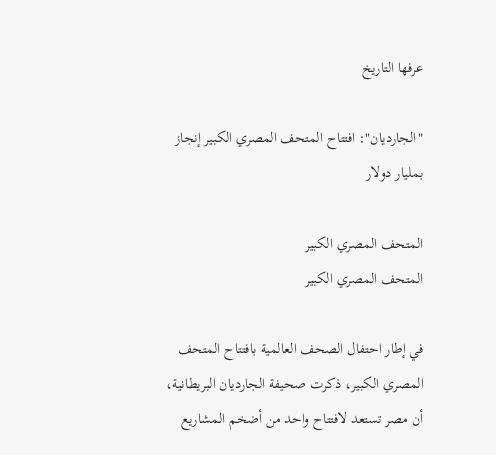عرفها التاريخ

"الجارديان": افتتاح المتحف المصري الكبير إنجاز بمليار دولار

المتحف المصري الكبير
المتحف المصري الكبير

في إطار احتفال الصحف العالمية بافتتاح المتحف المصري الكبير، ذكرت صحيفة الجارديان البريطانية، أن مصر تستعد لافتتاح واحد من أضخم المشاريع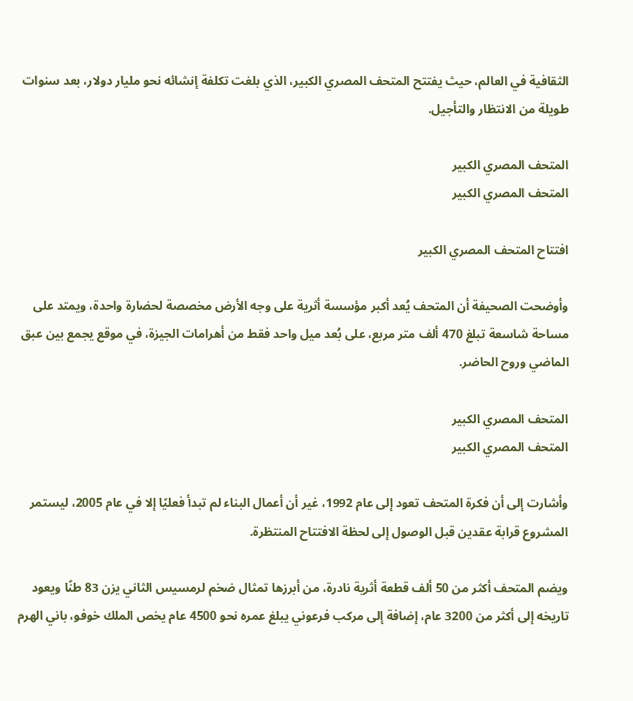الثقافية في العالم، حيث يفتتح المتحف المصري الكبير، الذي بلغت تكلفة إنشائه نحو مليار دولار، بعد سنوات طويلة من الانتظار والتأجيل.

المتحف المصري الكبير
المتحف المصري الكبير

افتتاح المتحف المصري الكبير

وأوضحت الصحيفة أن المتحف يُعد أكبر مؤسسة أثرية على وجه الأرض مخصصة لحضارة واحدة، ويمتد على مساحة شاسعة تبلغ 470 ألف متر مربع، على بُعد ميل واحد فقط من أهرامات الجيزة، في موقع يجمع بين عبق الماضي وروح الحاضر.

المتحف المصري الكبير
المتحف المصري الكبير

وأشارت إلى أن فكرة المتحف تعود إلى عام 1992، غير أن أعمال البناء لم تبدأ فعليًا إلا في عام 2005، ليستمر المشروع قرابة عقدين قبل الوصول إلى لحظة الافتتاح المنتظرة.

ويضم المتحف أكثر من 50 ألف قطعة أثرية نادرة، من أبرزها تمثال ضخم لرمسيس الثاني يزن 83 طنًا ويعود تاريخه إلى أكثر من 3200 عام، إضافة إلى مركب فرعوني يبلغ عمره نحو 4500 عام يخص الملك خوفو، باني الهرم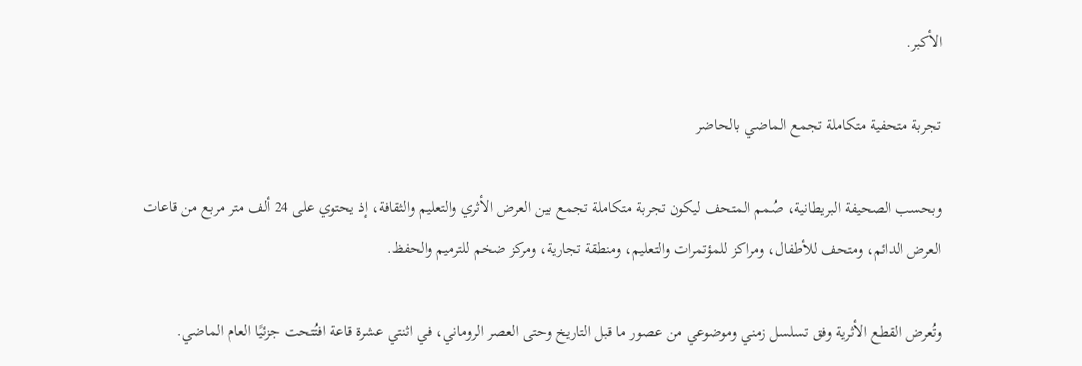الأكبر.

تجربة متحفية متكاملة تجمع الماضي بالحاضر

وبحسب الصحيفة البريطانية، صُمم المتحف ليكون تجربة متكاملة تجمع بين العرض الأثري والتعليم والثقافة، إذ يحتوي على 24 ألف متر مربع من قاعات العرض الدائم، ومتحف للأطفال، ومراكز للمؤتمرات والتعليم، ومنطقة تجارية، ومركز ضخم للترميم والحفظ.

وتُعرض القطع الأثرية وفق تسلسل زمني وموضوعي من عصور ما قبل التاريخ وحتى العصر الروماني، في اثنتي عشرة قاعة افتُتحت جزئيًا العام الماضي.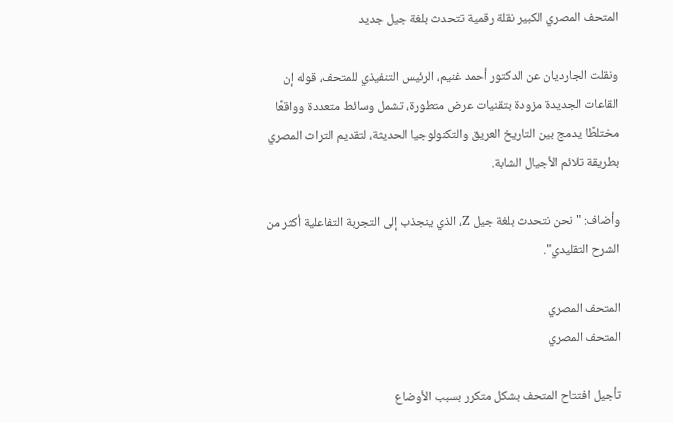المتحف المصري الكبير نقلة رقمية تتحدث بلغة جيل جديد

ونقلت الجارديان عن الدكتور أحمد غنيم، الرئيس التنفيذي للمتحف، قوله إن القاعات الجديدة مزودة بتقنيات عرض متطورة، تشمل وسائط متعددة وواقعًا مختلطًا يدمج بين التاريخ العريق والتكنولوجيا الحديثة، لتقديم التراث المصري بطريقة تلائم الأجيال الشابة.

وأضاف: "نحن نتحدث بلغة جيل Z، الذي ينجذب إلى التجربة التفاعلية أكثر من الشرح التقليدي".

المتحف المصري
المتحف المصري

تأجيل افتتاح المتحف بشكل متكرر بسبب الأوضاع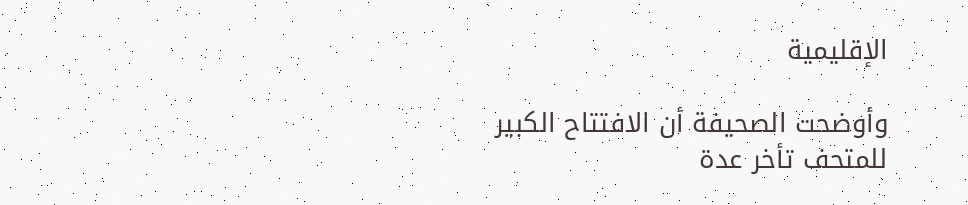الإقليمية

وأوضحت الصحيفة أن الافتتاح الكبير للمتحف تأخر عدة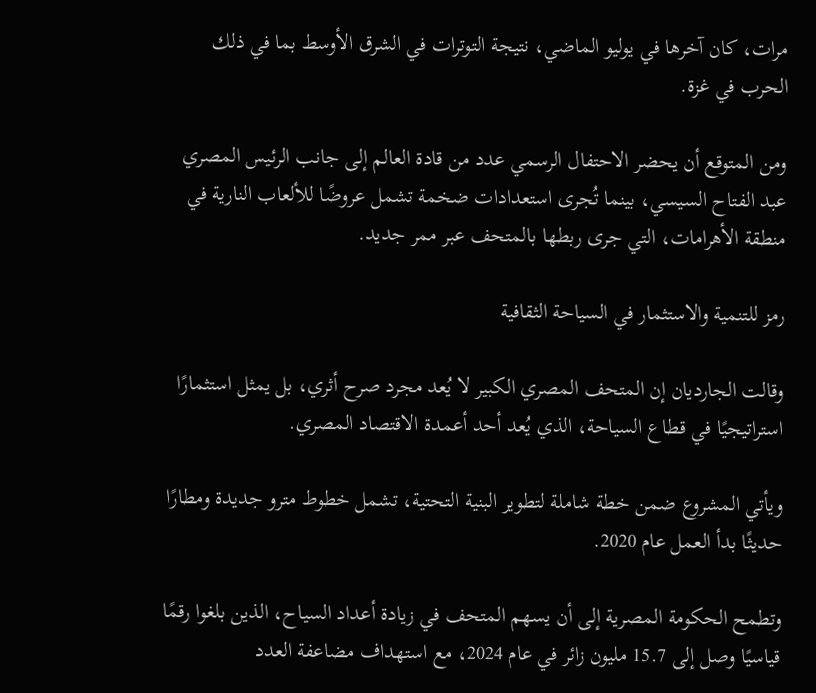مرات، كان آخرها في يوليو الماضي، نتيجة التوترات في الشرق الأوسط بما في ذلك الحرب في غزة.

ومن المتوقع أن يحضر الاحتفال الرسمي عدد من قادة العالم إلى جانب الرئيس المصري عبد الفتاح السيسي، بينما تُجرى استعدادات ضخمة تشمل عروضًا للألعاب النارية في منطقة الأهرامات، التي جرى ربطها بالمتحف عبر ممر جديد.

رمز للتنمية والاستثمار في السياحة الثقافية

وقالت الجارديان إن المتحف المصري الكبير لا يُعد مجرد صرح أثري، بل يمثل استثمارًا استراتيجيًا في قطاع السياحة، الذي يُعد أحد أعمدة الاقتصاد المصري.

ويأتي المشروع ضمن خطة شاملة لتطوير البنية التحتية، تشمل خطوط مترو جديدة ومطارًا حديثًا بدأ العمل عام 2020.

وتطمح الحكومة المصرية إلى أن يسهم المتحف في زيادة أعداد السياح، الذين بلغوا رقمًا قياسيًا وصل إلى 15.7 مليون زائر في عام 2024، مع استهداف مضاعفة العدد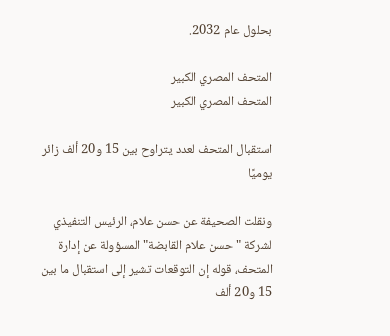بحلول عام 2032.

المتحف المصري الكبير
المتحف المصري الكبير

استقبال المتحف لعدد يتراوح بين 15 و20 ألف زائر يوميًا

ونقلت الصحيفة عن حسن علام، الرئيس التنفيذي لشركة "حسن علام القابضة" المسؤولة عن إدارة المتحف، قوله إن التوقعات تشير إلى استقبال ما بين 15 و20 ألف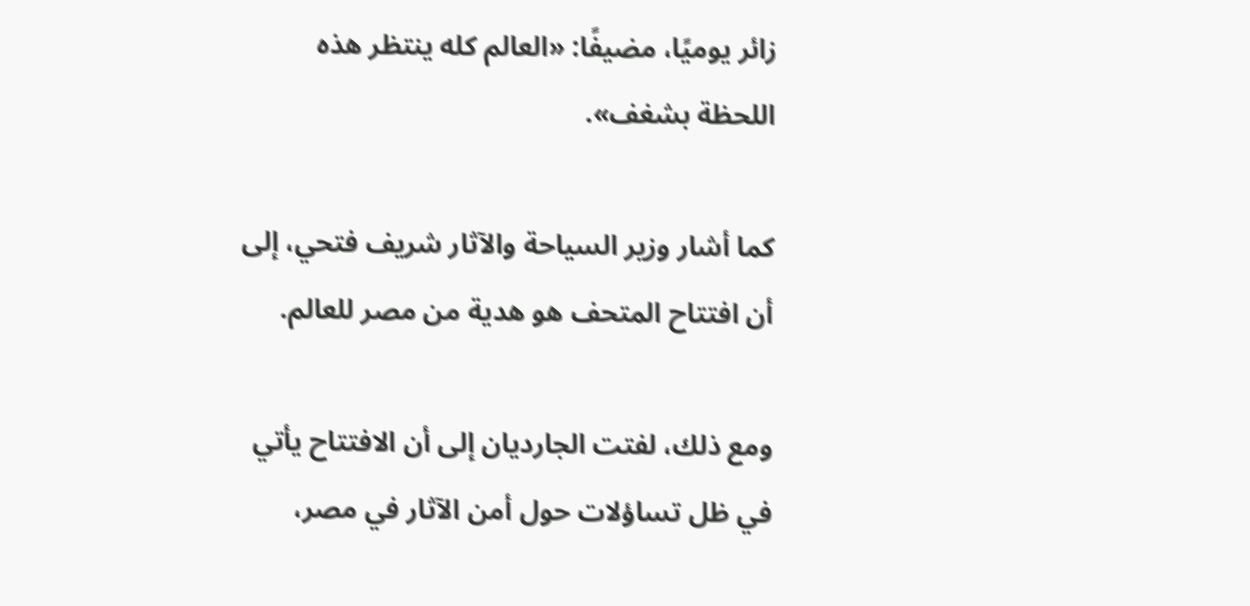زائر يوميًا، مضيفًا: «العالم كله ينتظر هذه اللحظة بشغف».

كما أشار وزير السياحة والآثار شريف فتحي، إلى أن افتتاح المتحف هو هدية من مصر للعالم.

ومع ذلك، لفتت الجارديان إلى أن الافتتاح يأتي في ظل تساؤلات حول أمن الآثار في مصر،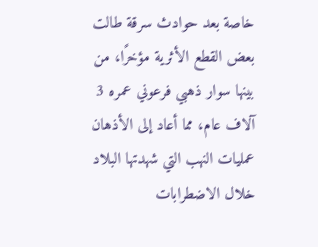خاصة بعد حوادث سرقة طالت بعض القطع الأثرية مؤخرًا، من بينها سوار ذهبي فرعوني عمره 3 آلاف عام، مما أعاد إلى الأذهان عمليات النهب التي شهدتها البلاد خلال الاضطرابات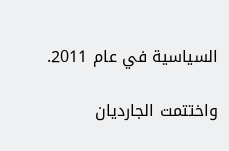السياسية في عام 2011.

واختتمت الجارديان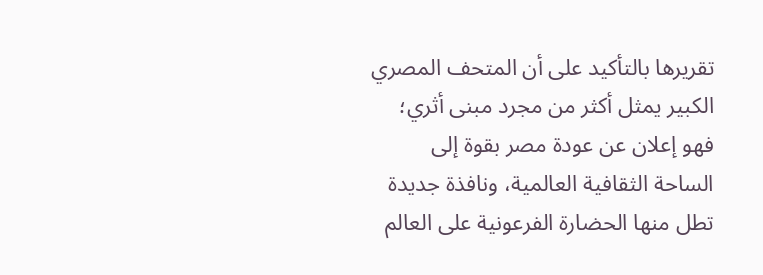تقريرها بالتأكيد على أن المتحف المصري الكبير يمثل أكثر من مجرد مبنى أثري؛ فهو إعلان عن عودة مصر بقوة إلى الساحة الثقافية العالمية، ونافذة جديدة تطل منها الحضارة الفرعونية على العالم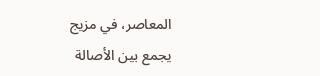المعاصر، في مزيج يجمع بين الأصالة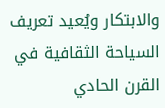والابتكار ويُعيد تعريف السياحة الثقافية في القرن الحادي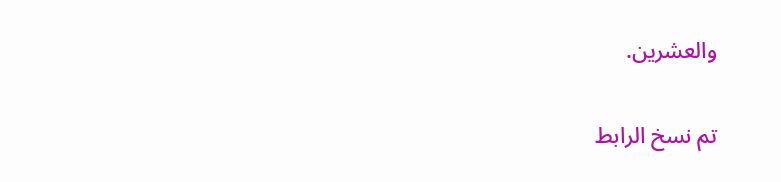والعشرين.

تم نسخ الرابط